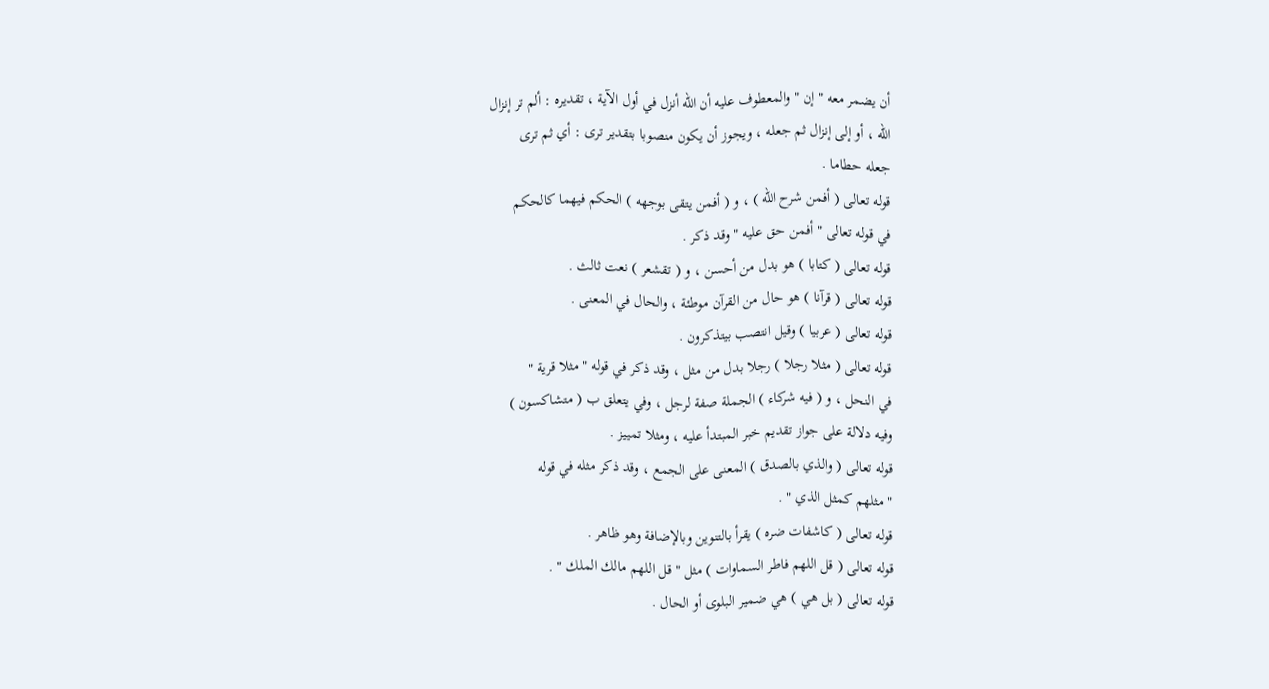أن يضمر معه " إن " والمعطوف عليه أن الله أنزل في أول الآية ، تقديره : ألم تر إنزال
الله ، أو إلى إنزال ثم جعله ، ويجوز أن يكون منصوبا بتقدير ترى : أي ثم ترى
جعله حطاما .
قوله تعالى ( أفمن شرح الله ) ، و ( أفمن يتقى بوجهه ) الحكم فيهما كالحكم
في قوله تعالى " أفمن حق عليه " وقد ذكر .
قوله تعالى ( كتابا ) هو بدل من أحسن ، و ( تقشعر ) نعت ثالث .
قوله تعالى ( قرآنا ) هو حال من القرآن موطئة ، والحال في المعنى .
قوله تعالى ( عربيا ) وقيل انتصب بيتذكرون .
قوله تعالى ( مثلا رجلا ) رجلا بدل من مثل ، وقد ذكر في قوله " مثلا قرية "
في النحل ، و ( فيه شركاء ) الجملة صفة لرجل ، وفي يتعلق ب ( متشاكسون )
وفيه دلالة على جواز تقديم خبر المبتدأ عليه ، ومثلا تمييز .
قوله تعالى ( والذي بالصدق ) المعنى على الجمع ، وقد ذكر مثله في قوله
" مثلهم كمثل الذي " .
قوله تعالى ( كاشفات ضره ) يقرأ بالتنوين وبالإضافة وهو ظاهر .
قوله تعالى ( قل اللهم فاطر السماوات ) مثل " قل اللهم مالك الملك " .
قوله تعالى ( بل هي ) هي ضمير البلوى أو الحال .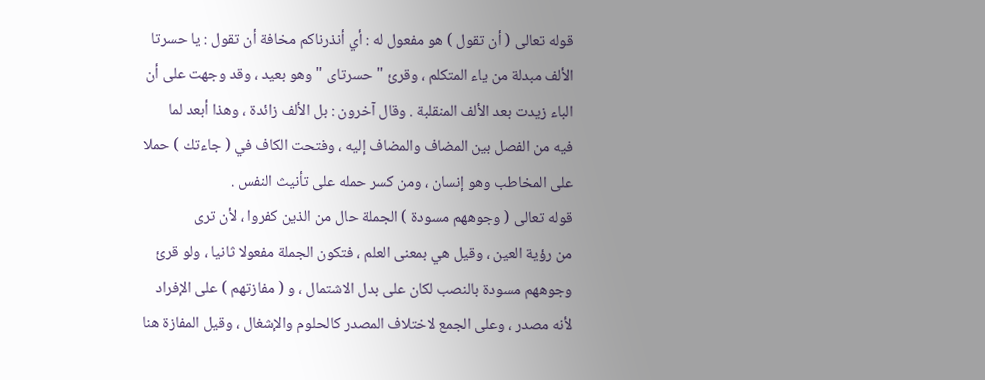قوله تعالى ( أن تقول ) هو مفعول له : أي أنذرناكم مخافة أن تقول : يا حسرتا
الألف مبدلة من ياء المتكلم ، وقرئ " حسرتاى " وهو بعيد ، وقد وجهت على أن
الباء زيدت بعد الألف المنقلبة . وقال آخرون : بل الألف زائدة ، وهذا أبعد لما
فيه من الفصل بين المضاف والمضاف إليه ، وفتحت الكاف في ( جاءتك ) حملا
على المخاطب وهو إنسان ، ومن كسر حمله على تأنيث النفس .
قوله تعالى ( وجوههم مسودة ) الجملة حال من الذين كفروا ، لأن ترى
من رؤية العين ، وقيل هي بمعنى العلم ، فتكون الجملة مفعولا ثانيا ، ولو قرئ
وجوههم مسودة بالنصب لكان على بدل الاشتمال ، و ( مفازتهم ) على الإفراد
لأنه مصدر ، وعلى الجمع لاختلاف المصدر كالحلوم والإشغال ، وقيل المفازة هنا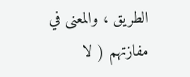الطريق ، والمعنى في مفازتهم ( لا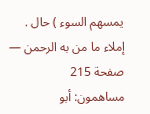يمسهم السوء ) حال .
إملاء ما من به الرحمن — صفحة 215
مساهمون: أبو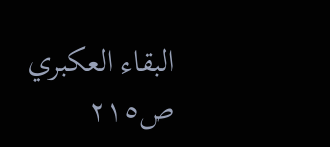البقاء العكبري
ص٢١٥